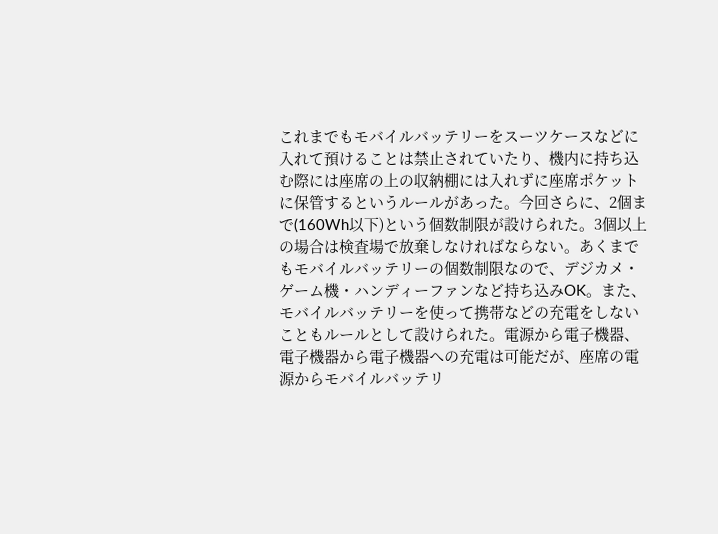これまでもモバイルバッテリーをスーツケースなどに入れて預けることは禁止されていたり、機内に持ち込む際には座席の上の収納棚には入れずに座席ポケットに保管するというルールがあった。今回さらに、2個まで(160Wh以下)という個数制限が設けられた。3個以上の場合は検査場で放棄しなければならない。あくまでもモバイルバッテリーの個数制限なので、デジカメ・ゲーム機・ハンディーファンなど持ち込みOK。また、モバイルバッテリーを使って携帯などの充電をしないこともルールとして設けられた。電源から電子機器、電子機器から電子機器への充電は可能だが、座席の電源からモバイルバッテリ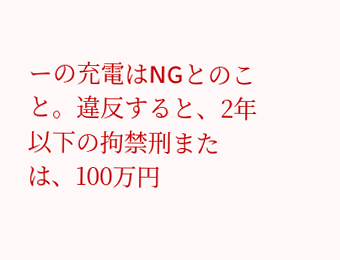ーの充電はNGとのこと。違反すると、2年以下の拘禁刑または、100万円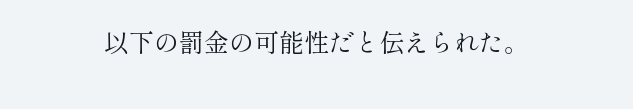以下の罰金の可能性だと伝えられた。